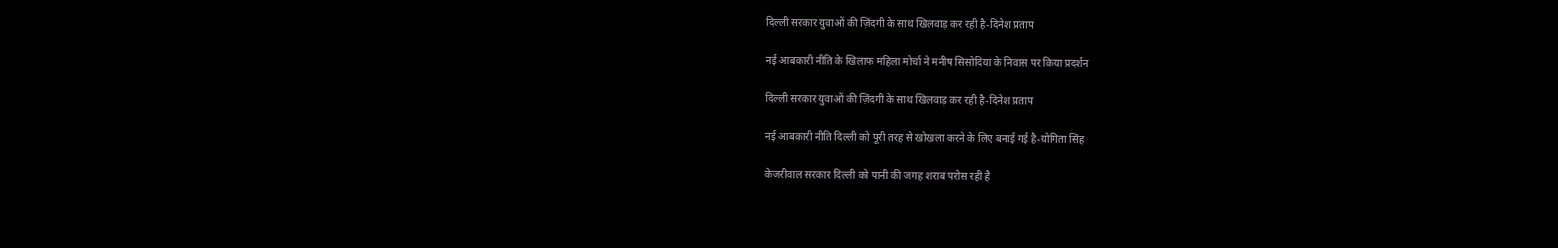दिल्ली सरकार युवाओं की ज़िंदगी के साथ खिलवाड़ कर रही है-दिनेश प्रताप

नई आबकारी नीति के खिलाफ महिला मोर्चा ने मनीष सिसोदिया के निवास पर किया प्रदर्शन

दिल्ली सरकार युवाओं की ज़िंदगी के साथ खिलवाड़ कर रही है-दिनेश प्रताप

नई आबकारी नीति दिल्ली को पूरी तरह से खोखला करने के लिए बनाई गई है-योगिता सिंह

केजरीवाल सरकार दिल्ली को पानी की जगह शराब परोस रही है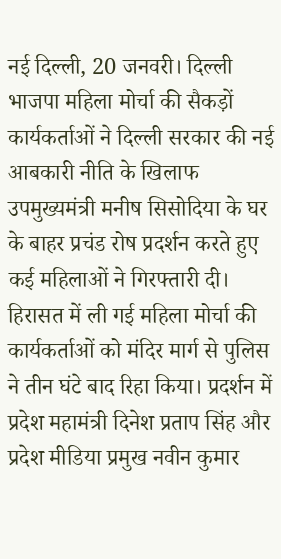नई दिल्ली, 20 जनवरी। दिल्ली भाजपा महिला मोर्चा की सैकड़ों कार्यकर्ताओं ने दिल्ली सरकार की नई आबकारी नीति के खिलाफ उपमुख्यमंत्री मनीष सिसोदिया के घर के बाहर प्रचंड रोष प्रदर्शन करते हुए कई महिलाओं ने गिरफ्तारी दी। हिरासत में ली गई महिला मोर्चा की कार्यकर्ताओं को मंदिर मार्ग से पुलिस ने तीन घंटे बाद रिहा किया। प्रदर्शन में प्रदेश महामंत्री दिनेश प्रताप सिंह और प्रदेश मीडिया प्रमुख नवीन कुमार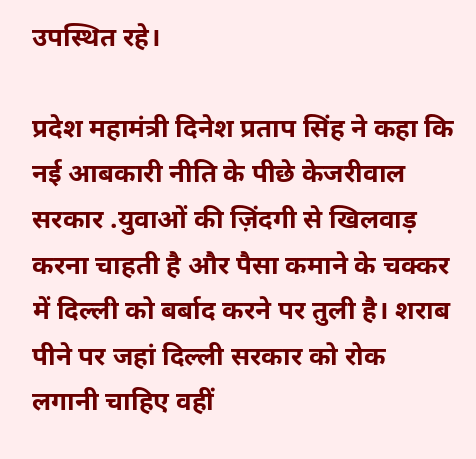उपस्थित रहे।

प्रदेश महामंत्री दिनेश प्रताप सिंह ने कहा कि नई आबकारी नीति के पीछे केजरीवाल सरकार .युवाओं की ज़िंदगी से खिलवाड़ करना चाहती है और पैसा कमाने के चक्कर में दिल्ली को बर्बाद करने पर तुली है। शराब पीने पर जहां दिल्ली सरकार को रोक लगानी चाहिए वहीं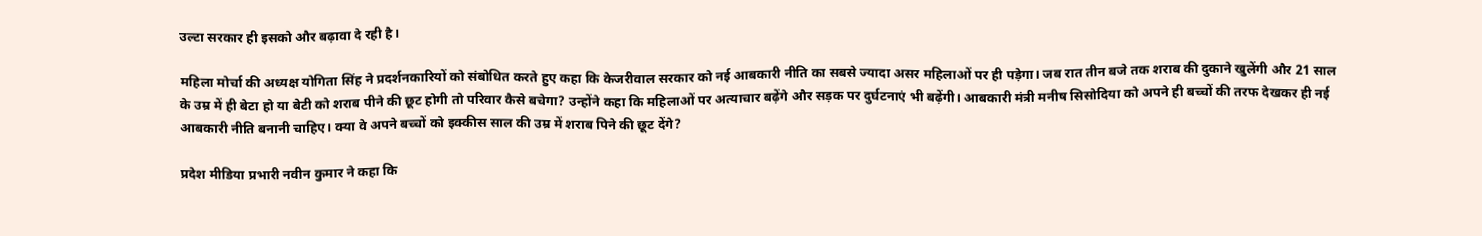उल्टा सरकार ही इसको और बढ़ावा दे रही है।

महिला मोर्चा की अध्यक्ष योगिता सिंह ने प्रदर्शनकारियों को संबोधित करते हुए कहा कि केजरीवाल सरकार को नई आबकारी नीति का सबसे ज्यादा असर महिलाओं पर ही पड़ेगा। जब रात तीन बजे तक शराब की दुकाने खुलेंगी और 21 साल के उम्र में ही बेटा हो या बेटी को शराब पीने की छूट होगी तो परिवार कैसे बचेगा? उन्होंने कहा कि महिलाओं पर अत्याचार बढ़ेंगे और सड़क पर दुर्घटनाएं भी बढ़ेंगी। आबकारी मंत्री मनीष सिसोदिया को अपने ही बच्चों की तरफ देखकर ही नई आबकारी नीति बनानी चाहिए। क्या वे अपने बच्चों को इक्कीस साल की उम्र में शराब पिने की छूट देंगे?

प्रदेश मीडिया प्रभारी नवीन कुमार ने कहा कि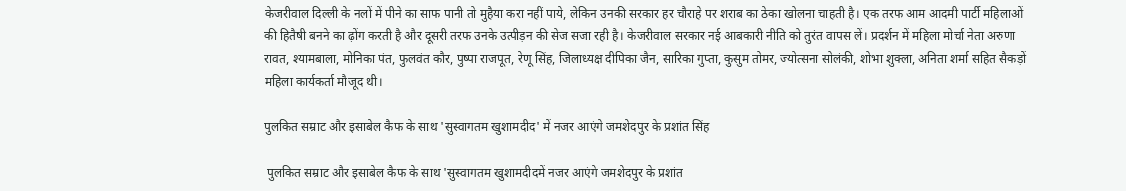केजरीवाल दिल्ली के नलों में पीने का साफ पानी तो मुहैया करा नहीं पाये, लेकिन उनकी सरकार हर चौराहे पर शराब का ठेका खोलना चाहती है। एक तरफ आम आदमी पार्टी महिलाओं की हितैषी बनने का ढ़ोंग करती है और दूसरी तरफ उनके उत्पीड़न की सेज सजा रही है। केजरीवाल सरकार नई आबकारी नीति को तुरंत वापस लें। प्रदर्शन में महिला मोर्चा नेता अरुणा रावत, श्यामबाला, मोनिका पंत, फुलवंत कौर, पुष्पा राजपूत, रेणू सिंह, जिलाध्यक्ष दीपिका जैन, सारिका गुप्ता, कुसुम तोमर, ज्योत्सना सोलंकी, शोभा शुक्ला, अनिता शर्मा सहित सैकड़ों महिला कार्यकर्ता मौजूद थी।

पुलकित सम्राट और इसाबेल कैफ के साथ 'सुस्वागतम खुशामदीद' में नजर आएंगे जमशेदपुर के प्रशांत सिंह

 पुलकित सम्राट और इसाबेल कैफ के साथ 'सुस्वागतम खुशामदीदमें नजर आएंगे जमशेदपुर के प्रशांत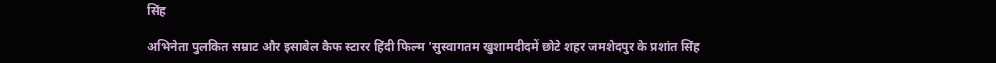सिंह

अभिनेता पुलकित सम्राट और इसाबेल कैफ स्‍टारर हिंदी फिल्म 'सुस्वागतम खुशामदीदमें छोटे शहर जमशेदपुर के प्रशांत सिंह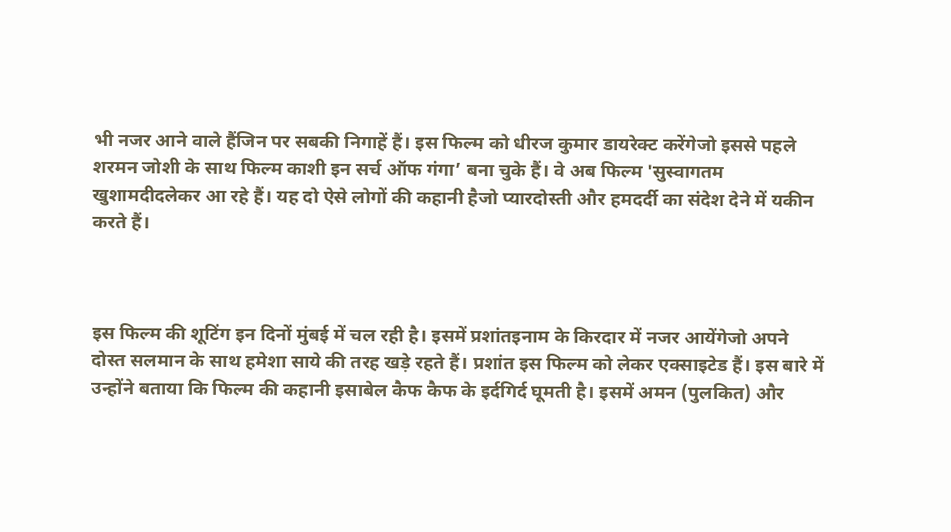भी नजर आने वाले हैंजिन पर सबकी निगाहें हैं। इस फिल्‍म को धीरज कुमार डायरेक्‍ट करेंगेजो इससे पहले शरमन जोशी के साथ फिल्‍म काशी इन सर्च ऑफ गंगा’ बना चुके हैं। वे अब फिल्म 'सुस्वागतम खुशामदीदलेकर आ रहे हैं। यह दो ऐसे लोगों की कहानी हैजो प्यारदोस्ती और हमदर्दी का संदेश देने में यकीन करते हैं।



इस फिल्‍म की शूटिंग इन दिनों मुंबई में चल रही है। इसमें प्रशांतइनाम के किरदार में नजर आयेंगेजो अपने दोस्‍त सलमान के साथ हमेशा साये की तरह खड़े रहते हैं। प्रशांत इस फिल्‍म को लेकर एक्‍साइटेड हैं। इस बारे में उन्‍होंने बताया कि फिल्‍म की कहानी इसाबेल कैफ कैफ के इर्दगिर्द घूमती है। इसमें अमन (पुलकित) और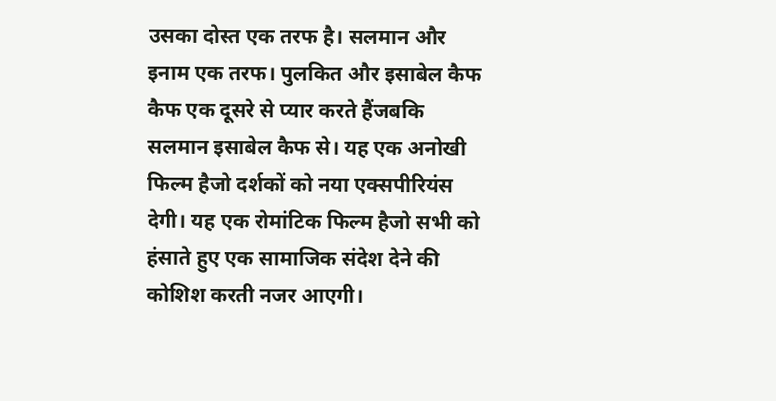उसका दोस्‍त एक तरफ है। सलमान और इनाम एक तरफ। पुलकित और इसाबेल कैफ कैफ एक दूसरे से प्‍यार करते हैंजबकि सलमान इसाबेल कैफ से। यह एक अनोखी फिल्‍म हैजो दर्शकों को नया एक्‍सपीरियंस देगी। यह एक रोमांटिक फिल्म हैजो सभी को हंसाते हुए एक सामाजिक संदेश देने की कोशिश करती नजर आएगी।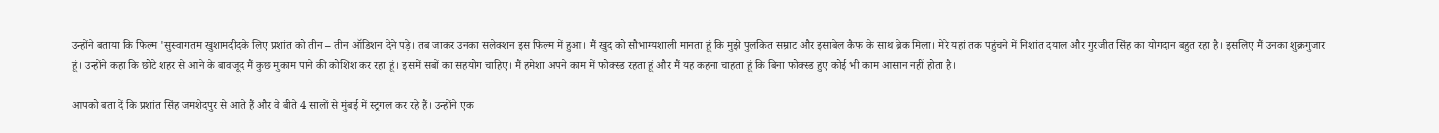उन्‍होंने बताया कि फिल्म 'सुस्वागतम खुशामदीदके लिए प्रशांत को तीन – तीन ऑडिशन देने पड़े। तब जाकर उनका सलेक्‍शन इस फिल्‍म में हुआ। मैं खुद को सौभाग्‍यशाली मानता हूं कि मुझे पुलकित सम्राट और इसाबेल कैफ के साथ ब्रेक मिला। मेरे यहां तक पहुंचने में निशांत दयाल और गुरजीत सिंह का योगदान बहुत रहा है। इसलिए मैं उनका शुक्रगुजार हूं। उन्‍होंने कहा कि छोटे शहर से आने के बावजूद मैं कुछ मुकाम पाने की कोशिश कर रहा हूं। इसमें सबों का सहयोग चाहिए। मैं हमेशा अपने काम में फोक्‍स्‍ड रहता हूं और मैं यह कहना चाहता हूं कि बिना फोक्‍स्ड हुए कोई भी काम आसान नहीं होता है।

आपको बता दें कि प्रशांत सिंह जमशेदपुर से आते हैं और वे बीते 4 सालों से मुंबई में स्‍ट्रगल कर रहे हैं। उन्‍होंने एक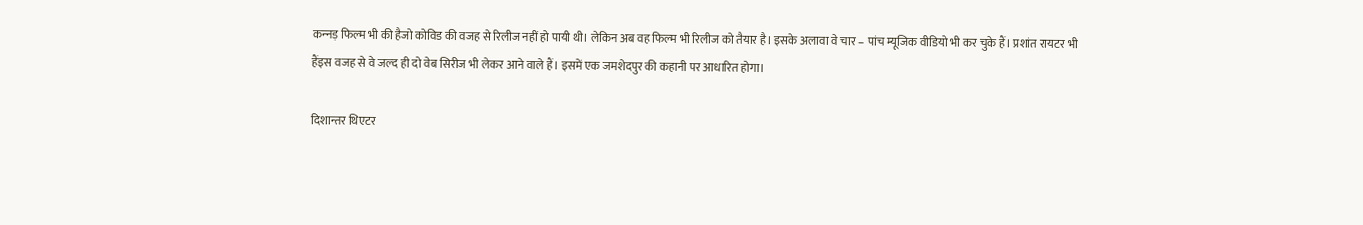कन्‍नड़ फिल्‍म भी की हैजो कोविड की वजह से रिलीज नहीं हो पायी थी। लेकिन अब वह फिल्‍म भी रिलीज को तैयार है। इसके अलावा वे चार – पांच म्‍यूजिक वीडियो भी कर चुके हैं। प्रशांत रायटर भी हैंइस वजह से वे जल्‍द ही दो वेब सिरीज भी लेकर आने वाले हैं। इसमें एक जमशेदपुर की कहानी पर आधारित होगा।

दिशान्तर थिएटर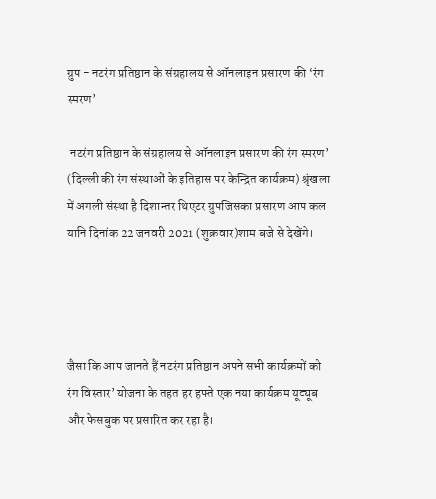ग्रुप - नटरंग प्रतिष्ठान के संग्रहालय से ऑनलाइन प्रसारण की ‘रंग स्मरण’

 नटरंग प्रतिष्ठान के संग्रहालय से ऑनलाइन प्रसारण की रंग स्मरण’ (दिल्ली की रंग संस्थाओं के इतिहास पर केन्द्रित कार्यक्रम) श्रृंखला में अगली संस्था है दिशान्तर थिएटर ग्रुपजिसका प्रसारण आप कल यानि दिनांक 22 जनवरी 2021 (शुक्रवार)शाम बजे से देखेंगे।




जैसा कि आप जानते हैं नटरंग प्रतिष्ठान अपने सभी कार्यक्रमों को रंग विस्तार’ योजना के तहत हर हफ्ते एक नया कार्यक्रम यूट्यूब और फेसबुक पर प्रसारित कर रहा है।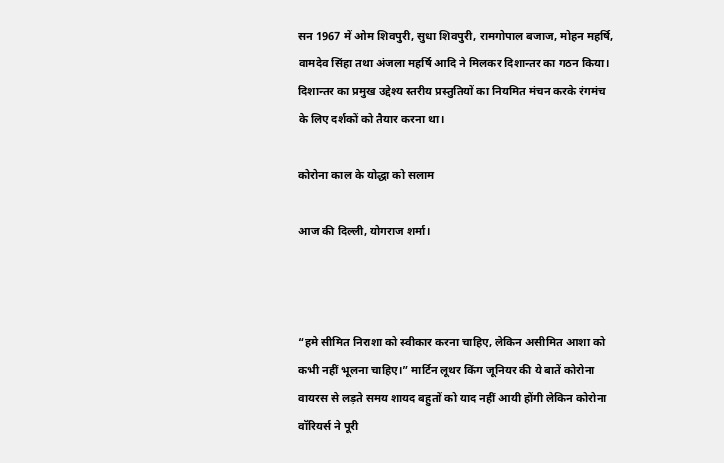सन 1967 में ओम शिवपुरी, सुधा शिवपुरी, रामगोपाल बजाज, मोहन महर्षि, वामदेव सिंहा तथा अंजला महर्षि आदि ने मिलकर दिशान्तर का गठन किया। दिशान्तर का प्रमुख उद्देश्य स्तरीय प्रस्तुतियों का नियमित मंचन करके रंगमंच के लिए दर्शकों को तैयार करना था।

कोरोना काल के योद्धा को सलाम

आज की दिल्ली, योगराज शर्मा।



“हमे सीमित निराशा को स्वीकार करना चाहिए, लेकिन असीमित आशा को कभी नहीं भूलना चाहिए।” मार्टिन लूथर किंग जूनियर की ये बातें कोरोना वायरस से लड़ते समय शायद बहुतों को याद नहीं आयी होंगी लेकिन कोरोना वॉरियर्स ने पूरी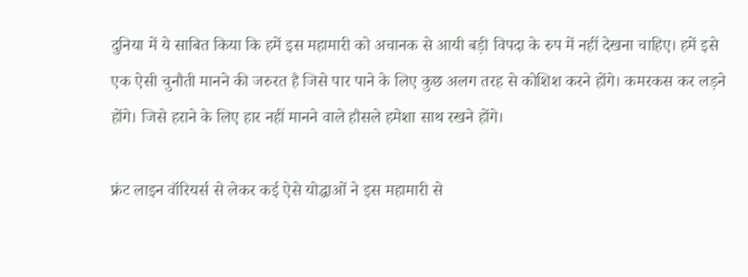दुनिया में ये साबित किया कि हमें इस महामारी को अचानक से आयी बड़ी विपदा के रुप में नहीं देखना चाहिए। हमें इसे एक ऐसी चुनौती मानने की जरुरत है जिसे पार पाने के लिए कुछ अलग तरह से कोशिश करने होंगे। कमरकस कर लड़ने होंगे। जिसे हराने के लिए हार नहीं मानने वाले हौसले हमेशा साथ रखने होंगे।

फ्रंट लाइन वॉरियर्स से लेकर कई ऐसे योद्धाओं ने इस महामारी से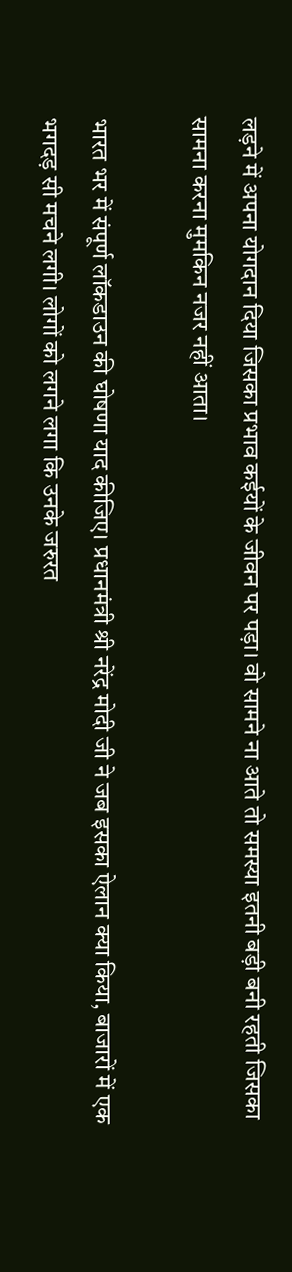लड़ने में अपना योगदान दिया जिसका प्रभाव कईयों के जीवन पर पड़ा। वो सामने ना आते तो समस्या इतनी बड़ी बनी रहती जिसका सामना करना मुमकिन नजर नहीं आता।

भारत भर में संपूर्ण लॉकडाउन की घोषणा याद कीजिए। प्रधानमंत्री श्री नरेंद्र मोदी जी ने जब इसका ऐलान क्या किया, बाजारों में एक भगदड़ सी मचने लगी। लोगों को लगने लगा कि उनके जरुरत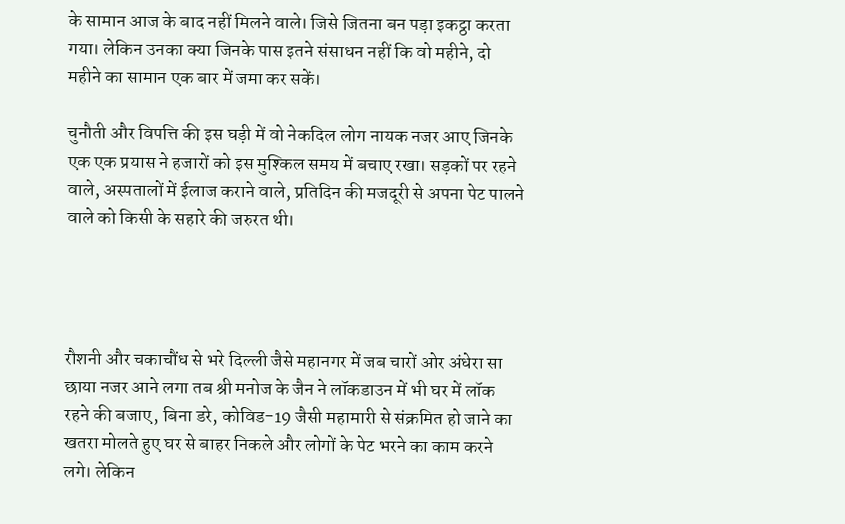के सामान आज के बाद नहीं मिलने वाले। जिसे जितना बन पड़ा इकट्ठा करता गया। लेकिन उनका क्या जिनके पास इतने संसाधन नहीं कि वो महीने, दो महीने का सामान एक बार में जमा कर सकें।

चुनौती और विपत्ति की इस घड़ी में वो नेकदिल लोग नायक नजर आए जिनके एक एक प्रयास ने हजारों को इस मुश्किल समय में बचाए रखा। सड़कों पर रहने वाले, अस्पतालों में ईलाज कराने वाले, प्रतिदिन की मजदूरी से अपना पेट पालने वाले को किसी के सहारे की जरुरत थी।




रौशनी और चकाचौंध से भरे दिल्ली जैसे महानगर में जब चारों ओर अंधेरा सा छाया नजर आने लगा तब श्री मनोज के जैन ने लॉकडाउन में भी घर में लॉक रहने की बजाए, बिना डरे, कोविड-19 जैसी महामारी से संक्रमित हो जाने का खतरा मोलते हुए घर से बाहर निकले और लोगों के पेट भरने का काम करने लगे। लेकिन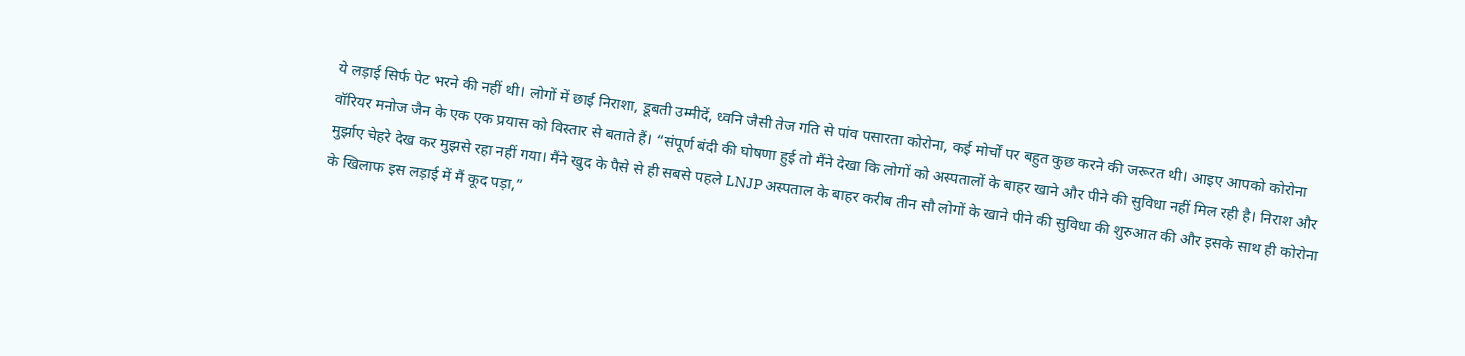ये लड़ाई सिर्फ पेट भरने की नहीं थी। लोगों में छाई निराशा, डूबती उम्मीदें, ध्वनि जैसी तेज गति से पांव पसारता कोरोना, कई मोर्चों पर बहुत कुछ करने की जरूरत थी। आइए आपको कोरोना वॉरियर मनोज जैन के एक एक प्रयास को विस्तार से बताते हैं। “संपूर्ण बंदी की घोषणा हुई तो मैंने देखा कि लोगों को अस्पतालों के बाहर खाने और पीने की सुविधा नहीं मिल रही है। निराश और मुर्झाए चेहरे देख कर मुझसे रहा नहीं गया। मैंने खुद के पैसे से ही सबसे पहले LNJP अस्पताल के बाहर करीब तीन सौ लोगों के खाने पीने की सुविधा की शुरुआत की और इसके साथ ही कोरोना के खिलाफ इस लड़ाई में मैं कूद पड़ा,”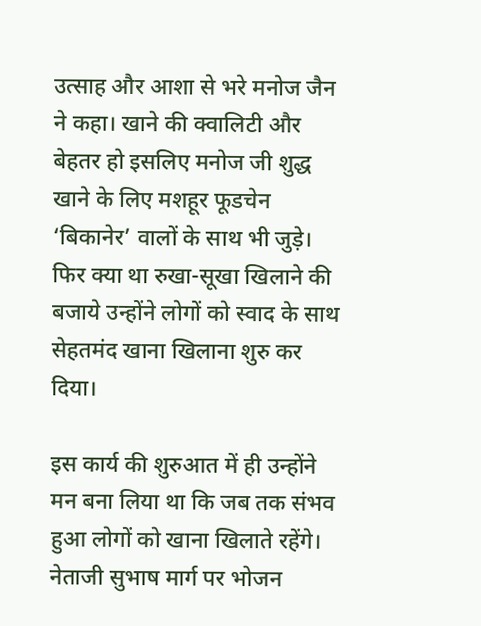उत्साह और आशा से भरे मनोज जैन ने कहा। खाने की क्वालिटी और बेहतर हो इसलिए मनोज जी शुद्ध खाने के लिए मशहूर फूडचेन ‘बिकानेर’ वालों के साथ भी जुड़े। फिर क्या था रुखा-सूखा खिलाने की बजाये उन्होंने लोगों को स्वाद के साथ सेहतमंद खाना खिलाना शुरु कर दिया।

इस कार्य की शुरुआत में ही उन्होंने मन बना लिया था कि जब तक संभव हुआ लोगों को खाना खिलाते रहेंगे। नेताजी सुभाष मार्ग पर भोजन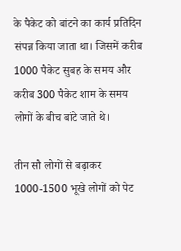के पैकेट को बांटने का कार्य प्रतिदिन संपन्न किया जाता था। जिसमें करीब 1000 पैकेट सुबह के समय और करीब 300 पैकेट शाम के समय लोगों के बीच बांटे जाते थे।

तीन सौ लोगों से बढ़ाकर 1000-1500 भूखे लोगों को पेट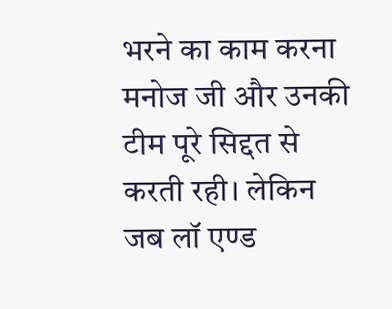भरने का काम करना मनोज जी और उनकी टीम पूरे सिद्दत से करती रही। लेकिन जब लॉ एण्ड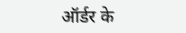ऑर्डर के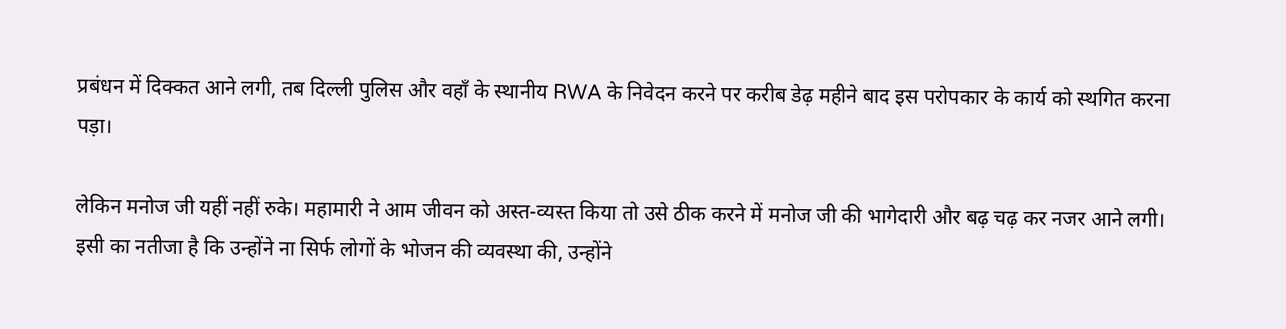प्रबंधन में दिक्कत आने लगी, तब दिल्ली पुलिस और वहाँ के स्थानीय RWA के निवेदन करने पर करीब डेढ़ महीने बाद इस परोपकार के कार्य को स्थगित करना पड़ा।

लेकिन मनोज जी यहीं नहीं रुके। महामारी ने आम जीवन को अस्त-व्यस्त किया तो उसे ठीक करने में मनोज जी की भागेदारी और बढ़ चढ़ कर नजर आने लगी। इसी का नतीजा है कि उन्होंने ना सिर्फ लोगों के भोजन की व्यवस्था की, उन्होंने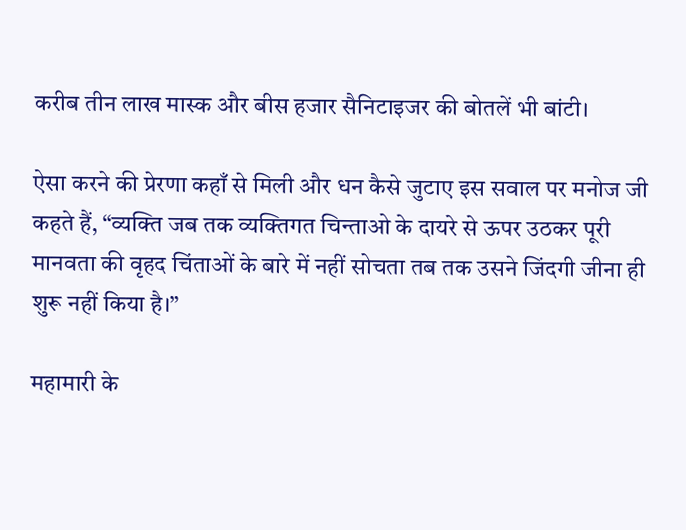करीब तीन लाख मास्क और बीस हजार सैनिटाइजर की बोतलें भी बांटी।

ऐसा करने की प्रेरणा कहाँ से मिली और धन कैसे जुटाए इस सवाल पर मनोज जी कहते हैं, “व्यक्ति जब तक व्यक्तिगत चिन्ताओ के दायरे से ऊपर उठकर पूरी मानवता की वृहद चिंताओं के बारे में नहीं सोचता तब तक उसने जिंदगी जीना ही शुरू नहीं किया है।”

महामारी के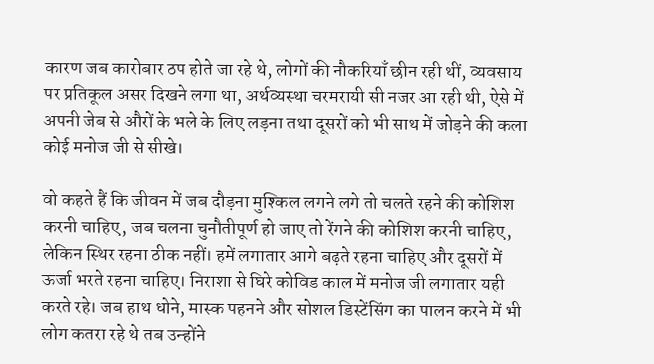कारण जब कारोबार ठप होते जा रहे थे, लोगों की नौकरियाँ छीन रही थीं, व्यवसाय पर प्रतिकूल असर दिखने लगा था, अर्थव्यस्था चरमरायी सी नजर आ रही थी, ऐसे में अपनी जेब से औरों के भले के लिए लड़ना तथा दूसरों को भी साथ में जोड़ने की कला कोई मनोज जी से सीखे।

वो कहते हैं कि जीवन में जब दौड़ना मुश्किल लगने लगे तो चलते रहने की कोशिश करनी चाहिए, जब चलना चुनौतीपूर्ण हो जाए तो रेंगने की कोशिश करनी चाहिए, लेकिन स्थिर रहना ठीक नहीं। हमें लगातार आगे बढ़ते रहना चाहिए और दूसरों में ऊर्जा भरते रहना चाहिए। निराशा से घिरे कोविड काल में मनोज जी लगातार यही करते रहे। जब हाथ धोने, मास्क पहनने और सोशल डिस्टेंसिंग का पालन करने में भी लोग कतरा रहे थे तब उन्होंने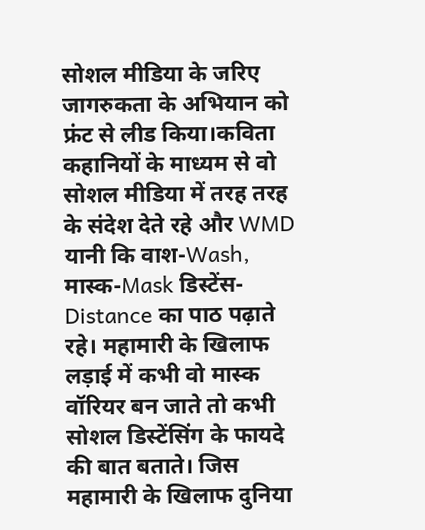सोशल मीडिया के जरिए जागरुकता के अभियान को फ्रंट से लीड किया।कविता कहानियों के माध्यम से वो सोशल मीडिया में तरह तरह के संदेश देते रहे और WMD यानी कि वाश-Wash, मास्क-Mask डिस्टेंस-Distance का पाठ पढ़ाते रहे। महामारी के खिलाफ लड़ाई में कभी वो मास्क वॉरियर बन जाते तो कभी सोशल डिस्टेंसिंग के फायदे की बात बताते। जिस महामारी के खिलाफ दुनिया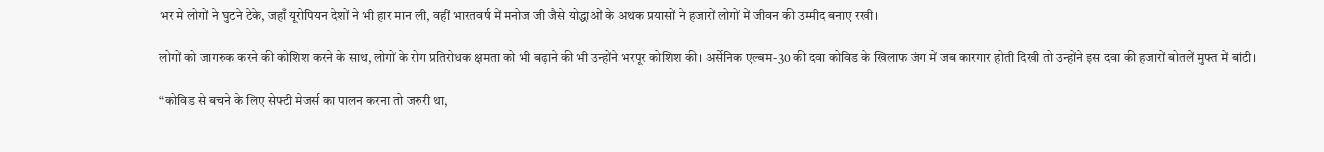भर मे लोगों ने घुटने टेके, जहाँ यूरोपियन देशों ने भी हार मान ली, वहीं भारतवर्ष में मनोज जी जैसे योद्धाओं के अथक प्रयासों ने हजारों लोगों में जीवन की उम्मीद बनाए रखी।

लोगों को जागरुक करने की कोशिश करने के साथ, लोगों के रोग प्रतिरोधक क्षमता को भी बढ़ाने की भी उन्होंने भरपूर कोशिश की। अर्सेनिक एल्बम-30 की दवा कोविड के खिलाफ जंग में जब कारगार होती दिखी तो उन्होंने इस दवा की हजारों बोतलें मुफ्त में बांटी।

“कोविड से बचने के लिए सेफ्टी मेजर्स का पालन करना तो जरुरी था,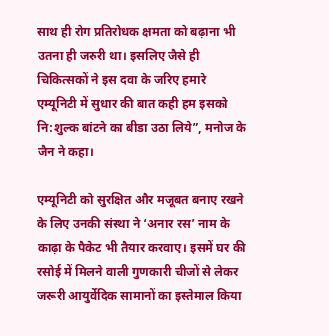साथ ही रोग प्रतिरोधक क्षमता को बढ़ाना भी उतना ही जरुरी था। इसलिए जैसे ही चिकित्सकों ने इस दवा के जरिए हमारे एम्यूनिटी में सुधार की बात कही हम इसको नि:शुल्क बांटने का बीडा उठा लिये”, मनोज के जैन ने कहा।

एम्यूनिटी को सुरक्षित और मजूबत बनाए रखने के लिए उनकी संस्था ने ‘अनार रस’ नाम के काढ़ा के पैकेट भी तैयार करवाए। इसमें घर की रसोई में मिलने वाली गुणकारी चीजों से लेकर जरूरी आयुर्वेदिक सामानों का इस्तेमाल किया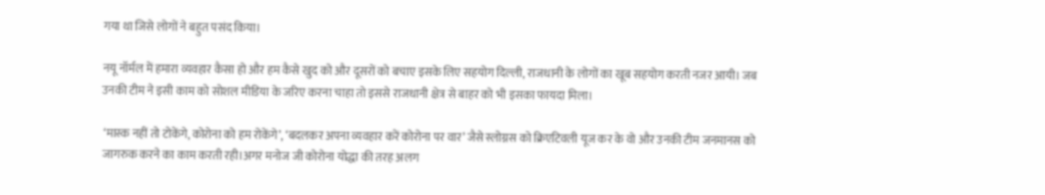गया था जिसे लोगों ने बहुत पसंद किया।

नयू नॉर्मल में हमारा व्यवहार कैसा हो और हम कैसे खुद को और दूसरों को बचाए इसके लिए सहयोग दिल्ली, राजधानी के लोगों का खूब सहयोग करती नजर आयी। जब उनकी टीम ने इसी काम को सोशल मीडिया के जरिए करना चाहा तो इससे राजधानी क्षेत्र से बाहर को भी इसका फायदा मिला।

 ‘मास्क नहीं तो टोकेंगे, कोरोना को हम रोकेंगे’, ‘बदलकर अपना व्यवहार करें कोरोना पर वार’ जैसे स्लोग्नस को क्रिएटिवली यूज कर के वो और उनकी टीम जनमानस को जागरुक करने का काम करती रही।अगर मनोज जी कोरोना योद्धा की तरह अलग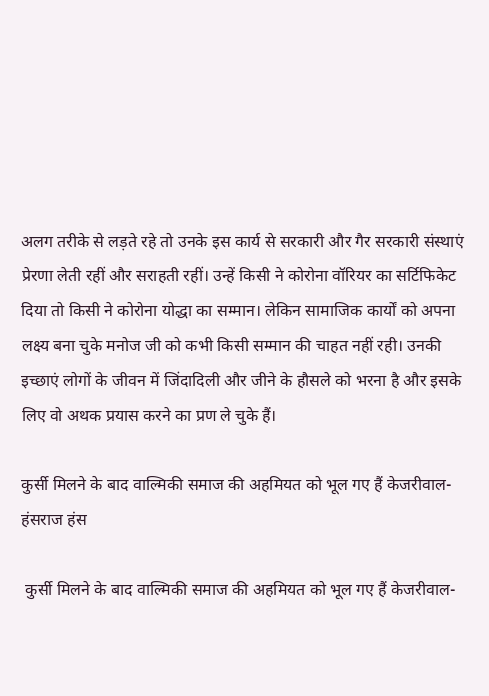अलग तरीके से लड़ते रहे तो उनके इस कार्य से सरकारी और गैर सरकारी संस्थाएं प्रेरणा लेती रहीं और सराहती रहीं। उन्हें किसी ने कोरोना वॉरियर का सर्टिफिकेट दिया तो किसी ने कोरोना योद्धा का सम्मान। लेकिन सामाजिक कार्यों को अपना लक्ष्य बना चुके मनोज जी को कभी किसी सम्मान की चाहत नहीं रही। उनकी इच्छाएं लोगों के जीवन में जिंदादिली और जीने के हौसले को भरना है और इसके लिए वो अथक प्रयास करने का प्रण ले चुके हैं।

कुर्सी मिलने के बाद वाल्मिकी समाज की अहमियत को भूल गए हैं केजरीवाल-हंसराज हंस

 कुर्सी मिलने के बाद वाल्मिकी समाज की अहमियत को भूल गए हैं केजरीवाल-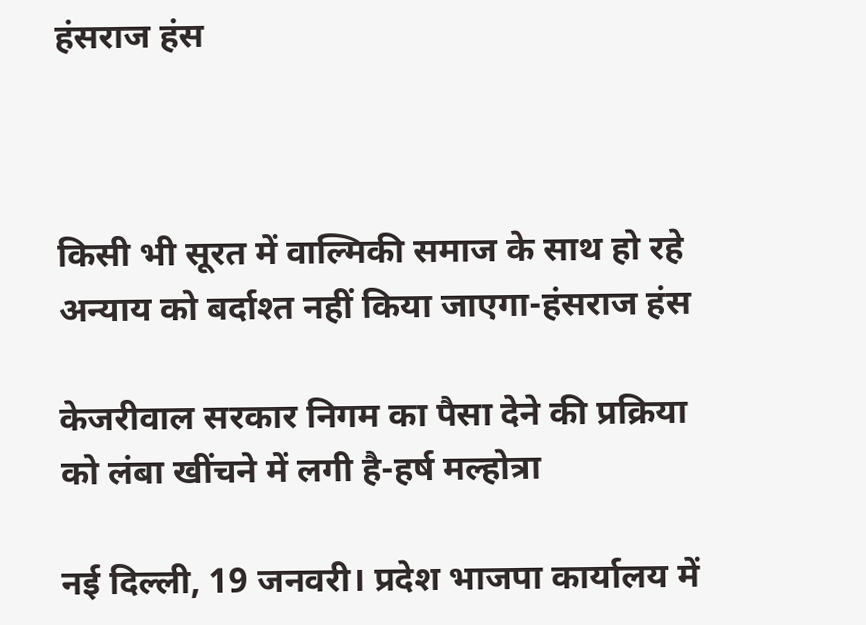हंसराज हंस



किसी भी सूरत में वाल्मिकी समाज के साथ हो रहे अन्याय को बर्दाश्त नहीं किया जाएगा-हंसराज हंस

केजरीवाल सरकार निगम का पैसा देने की प्रक्रिया को लंबा खींचने में लगी है-हर्ष मल्होत्रा

नई दिल्ली, 19 जनवरी। प्रदेश भाजपा कार्यालय में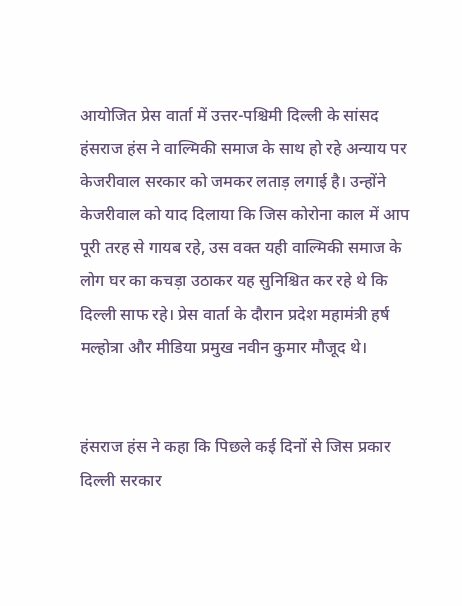आयोजित प्रेस वार्ता में उत्तर-पश्चिमी दिल्ली के सांसद हंसराज हंस ने वाल्मिकी समाज के साथ हो रहे अन्याय पर केजरीवाल सरकार को जमकर लताड़ लगाई है। उन्होंने केजरीवाल को याद दिलाया कि जिस कोरोना काल में आप पूरी तरह से गायब रहे, उस वक्त यही वाल्मिकी समाज के लोग घर का कचड़ा उठाकर यह सुनिश्चित कर रहे थे कि दिल्ली साफ रहे। प्रेस वार्ता के दौरान प्रदेश महामंत्री हर्ष मल्होत्रा और मीडिया प्रमुख नवीन कुमार मौजूद थे।


हंसराज हंस ने कहा कि पिछले कई दिनों से जिस प्रकार दिल्ली सरकार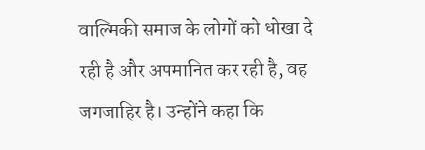वाल्मिकी समाज के लोगों को धोखा दे रही है और अपमानित कर रही है, वह जगजाहिर है। उन्होंने कहा कि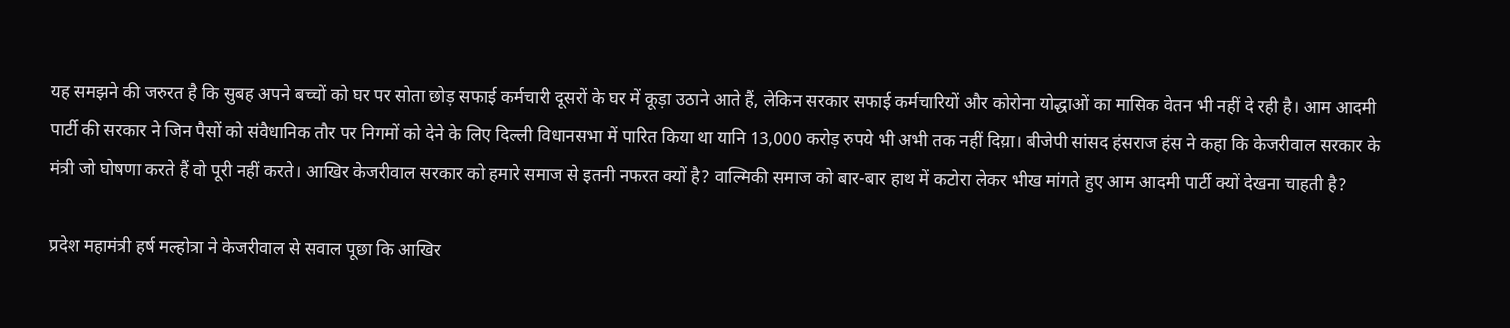यह समझने की जरुरत है कि सुबह अपने बच्चों को घर पर सोता छोड़ सफाई कर्मचारी दूसरों के घर में कूड़ा उठाने आते हैं, लेकिन सरकार सफाई कर्मचारियों और कोरोना योद्धाओं का मासिक वेतन भी नहीं दे रही है। आम आदमी पार्टी की सरकार ने जिन पैसों को संवैधानिक तौर पर निगमों को देने के लिए दिल्ली विधानसभा में पारित किया था यानि 13,000 करोड़ रुपये भी अभी तक नहीं दिय़ा। बीजेपी सांसद हंसराज हंस ने कहा कि केजरीवाल सरकार के मंत्री जो घोषणा करते हैं वो पूरी नहीं करते। आखिर केजरीवाल सरकार को हमारे समाज से इतनी नफरत क्यों है? वाल्मिकी समाज को बार-बार हाथ में कटोरा लेकर भीख मांगते हुए आम आदमी पार्टी क्यों देखना चाहती है?

प्रदेश महामंत्री हर्ष मल्होत्रा ने केजरीवाल से सवाल पूछा कि आखिर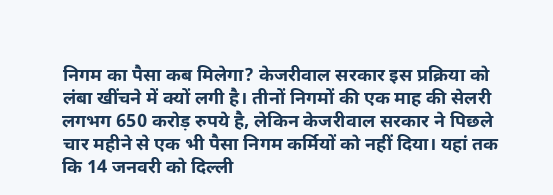निगम का पैसा कब मिलेगा? केजरीवाल सरकार इस प्रक्रिया को लंबा खींचने में क्यों लगी है। तीनों निगमों की एक माह की सेलरी लगभग 650 करोड़ रुपये है, लेकिन केजरीवाल सरकार ने पिछले चार महीने से एक भी पैसा निगम कर्मियों को नहीं दिया। यहां तक कि 14 जनवरी को दिल्ली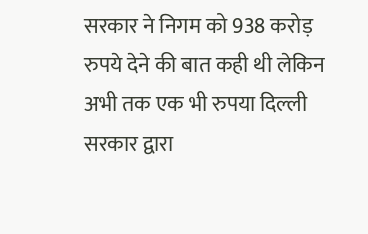सरकार ने निगम को 938 करोड़ रुपये देने की बात कही थी लेकिन अभी तक एक भी रुपया दिल्ली सरकार द्वारा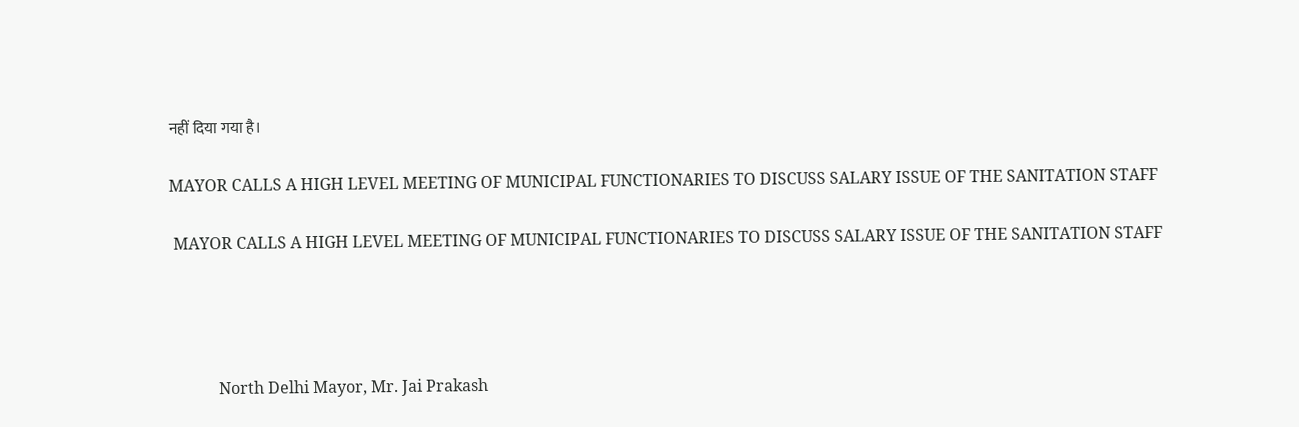नहीं दिया गया है।

MAYOR CALLS A HIGH LEVEL MEETING OF MUNICIPAL FUNCTIONARIES TO DISCUSS SALARY ISSUE OF THE SANITATION STAFF

 MAYOR CALLS A HIGH LEVEL MEETING OF MUNICIPAL FUNCTIONARIES TO DISCUSS SALARY ISSUE OF THE SANITATION STAFF




            North Delhi Mayor, Mr. Jai Prakash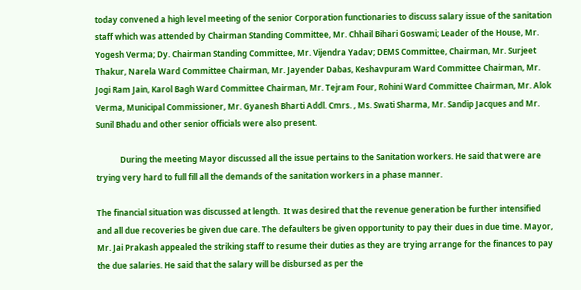today convened a high level meeting of the senior Corporation functionaries to discuss salary issue of the sanitation staff which was attended by Chairman Standing Committee, Mr. Chhail Bihari Goswami; Leader of the House, Mr. Yogesh Verma; Dy. Chairman Standing Committee, Mr. Vijendra Yadav; DEMS Committee, Chairman, Mr. Surjeet Thakur, Narela Ward Committee Chairman, Mr. Jayender Dabas, Keshavpuram Ward Committee Chairman, Mr. Jogi Ram Jain, Karol Bagh Ward Committee Chairman, Mr. Tejram Four, Rohini Ward Committee Chairman, Mr. Alok Verma, Municipal Commissioner, Mr. Gyanesh Bharti Addl. Cmrs. , Ms. Swati Sharma, Mr. Sandip Jacques and Mr. Sunil Bhadu and other senior officials were also present.

            During the meeting Mayor discussed all the issue pertains to the Sanitation workers. He said that were are trying very hard to full fill all the demands of the sanitation workers in a phase manner.

The financial situation was discussed at length.  It was desired that the revenue generation be further intensified and all due recoveries be given due care. The defaulters be given opportunity to pay their dues in due time. Mayor, Mr. Jai Prakash appealed the striking staff to resume their duties as they are trying arrange for the finances to pay the due salaries. He said that the salary will be disbursed as per the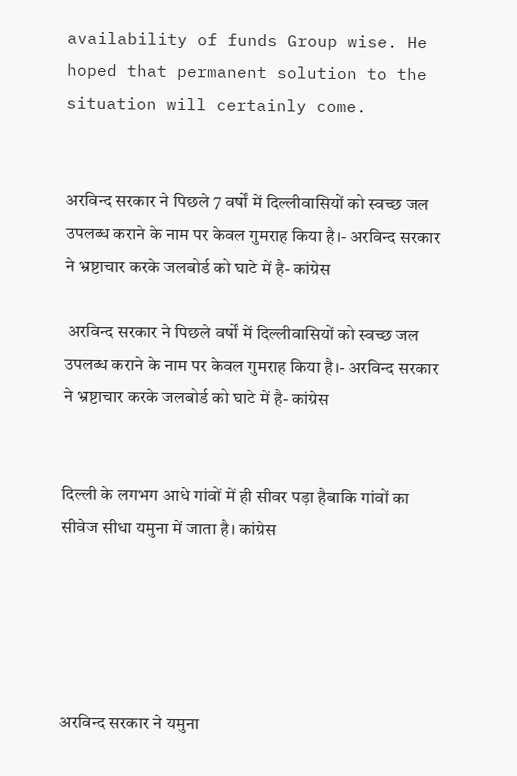availability of funds Group wise. He hoped that permanent solution to the situation will certainly come.


अरविन्द सरकार ने पिछले 7 वर्षों में दिल्लीवासियों को स्वच्छ जल उपलब्ध कराने के नाम पर केवल गुमराह किया है।- अरविन्द सरकार ने भ्रष्टाचार करके जलबोर्ड को घाटे में है- कांग्रेस

 अरविन्द सरकार ने पिछले वर्षों में दिल्लीवासियों को स्वच्छ जल उपलब्ध कराने के नाम पर केवल गुमराह किया है।- अरविन्द सरकार ने भ्रष्टाचार करके जलबोर्ड को घाटे में है- कांग्रेस


दिल्ली के लगभग आधे गांवों में ही सीवर पड़ा हैबाकि गांवों का सीवेज सीधा यमुना में जाता है। कांग्रेस





अरविन्द सरकार ने यमुना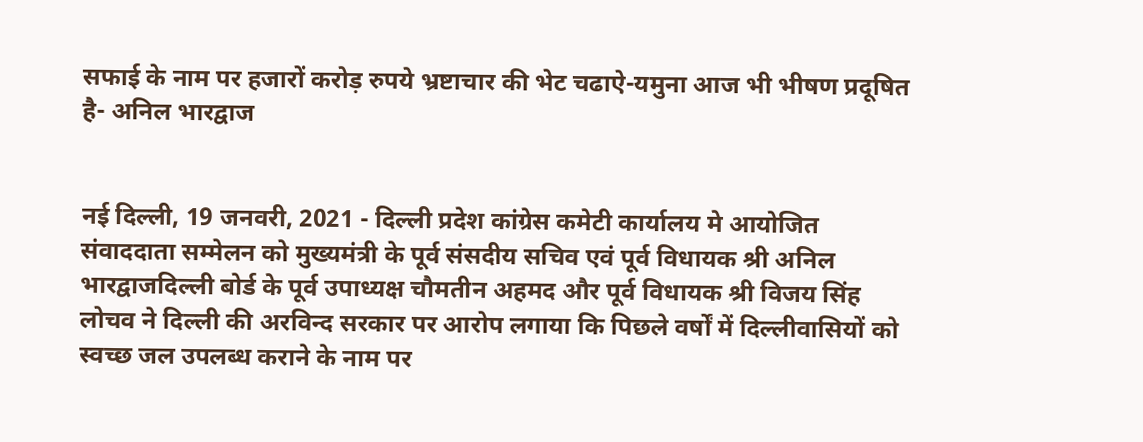सफाई के नाम पर हजारों करोड़ रुपये भ्रष्टाचार की भेट चढाऐ-यमुना आज भी भीषण प्रदूषित है- अनिल भारद्वाज


नई दिल्ली, 19 जनवरी, 2021 - दिल्ली प्रदेश कांग्रेस कमेटी कार्यालय मे आयोजित संवाददाता सम्मेलन को मुख्यमंत्री के पूर्व संसदीय सचिव एवं पूर्व विधायक श्री अनिल भारद्वाजदिल्ली बोर्ड के पूर्व उपाध्यक्ष चौमतीन अहमद और पूर्व विधायक श्री विजय सिंह लोचव ने दिल्ली की अरविन्द सरकार पर आरोप लगाया कि पिछले वर्षों में दिल्लीवासियों को स्वच्छ जल उपलब्ध कराने के नाम पर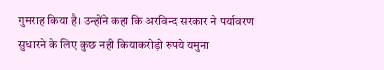गुमराह किया है। उन्होंने कहा कि अरविन्द सरकार ने पर्यावरण सुधारने के लिए कुछ नही कियाकरोड़ो रुपये यमुना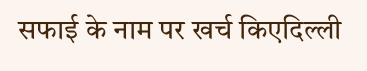सफाई के नाम पर खर्च किएदिल्ली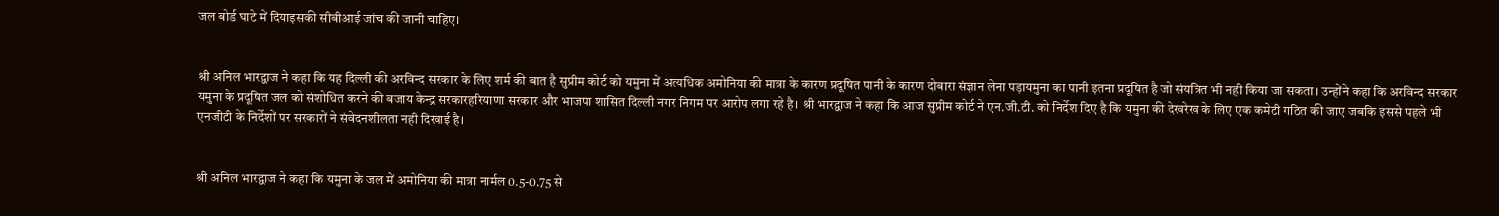जल बोर्ड घाटे में दियाइसकी सीबीआई जांच की जानी चाहिए।


श्री अनिल भारद्वाज ने कहा कि यह दिल्ली की अरविन्द सरकार के लिए शर्म की बात है सुप्रीम कोर्ट को यमुना में अत्यधिक अमोनिया की मात्रा के कारण प्रदूषित पानी के कारण दोबारा संज्ञान लेना पड़ायमुना का पानी इतना प्रदूषित है जो संयत्रित भी नही किया जा सकता। उन्होंने कहा कि अरविन्द सरकार यमुना के प्रदूषित जल को संशोधित करने की बजाय केन्द्र सरकारहरियाणा सरकार और भाजपा शासित दिल्ली नगर निगम पर आरोप लगा रहे है। श्री भारद्वाज ने कहा कि आज सुप्रीम कोर्ट ने एन.जी.टी. को निर्देश दिए है कि यमुना की देखरेख के लिए एक कमेटी गठित की जाए जबकि इससे पहले भी एनजीटी के निर्देशों पर सरकारों ने संवेदनशीलता नही दिखाई है।


श्री अनिल भारद्वाज ने कहा कि यमुना के जल में अमोनिया की मात्रा नार्मल 0.5-0.75 से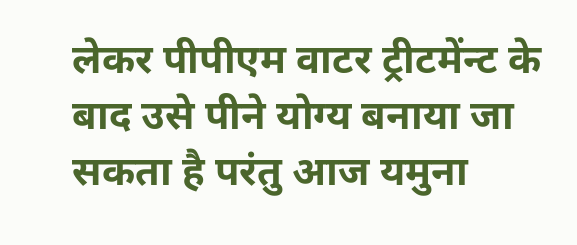लेकर पीपीएम वाटर ट्रीटमेंन्ट के बाद उसे पीने योग्य बनाया जा सकता है परंतु आज यमुना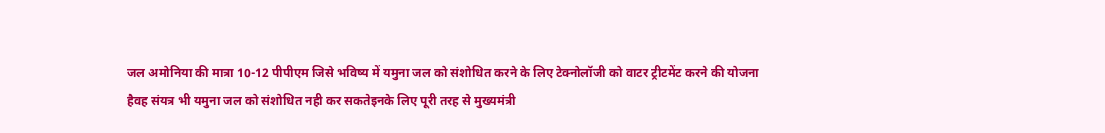जल अमोनिया की मात्रा 10-12 पीपीएम जिसे भविष्य में यमुना जल को संशोधित करने के लिए टेक्नोलॉजी को वाटर ट्रीटमेंट करने की योजना हैवह संयत्र भी यमुना जल को संशोधित नही कर सकतेइनके लिए पूरी तरह से मुख्यमंत्री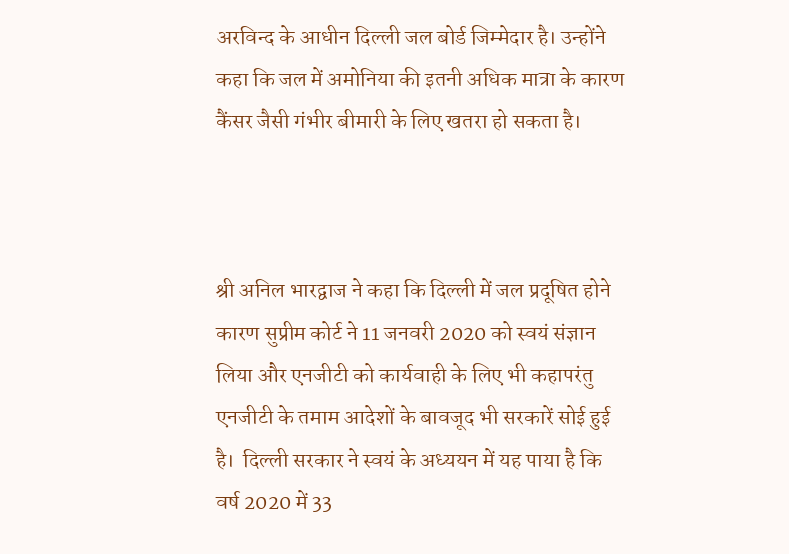अरविन्द के आधीन दिल्ली जल बोर्ड जिम्मेदार है। उन्होंने कहा कि जल में अमोनिया की इतनी अधिक मात्रा के कारण कैंसर जैसी गंभीर बीमारी के लिए खतरा हो सकता है।



श्री अनिल भारद्वाज ने कहा कि दिल्ली में जल प्रदूषित होने कारण सुप्रीम कोर्ट ने 11 जनवरी 2020 को स्वयं संज्ञान लिया और एनजीटी को कार्यवाही के लिए भी कहापरंतु एनजीटी के तमाम आदेशों के बावजूद भी सरकारें सोई हुई है।  दिल्ली सरकार ने स्वयं के अध्ययन में यह पाया है कि वर्ष 2020 में 33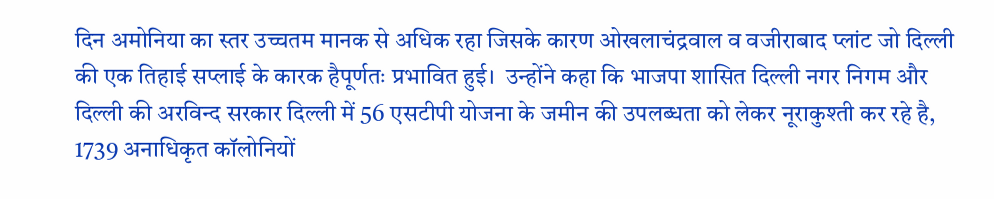दिन अमोनिया का स्तर उच्चतम मानक से अधिक रहा जिसके कारण ओखलाचंद्रवाल व वजीराबाद प्लांट जो दिल्ली की एक तिहाई सप्लाई के कारक हैपूर्णतः प्रभावित हुई।  उन्होंने कहा कि भाजपा शासित दिल्ली नगर निगम और दिल्ली की अरविन्द सरकार दिल्ली में 56 एसटीपी योजना के जमीन की उपलब्धता को लेकर नूराकुश्ती कर रहे है, 1739 अनाधिकृत कॉलोनियों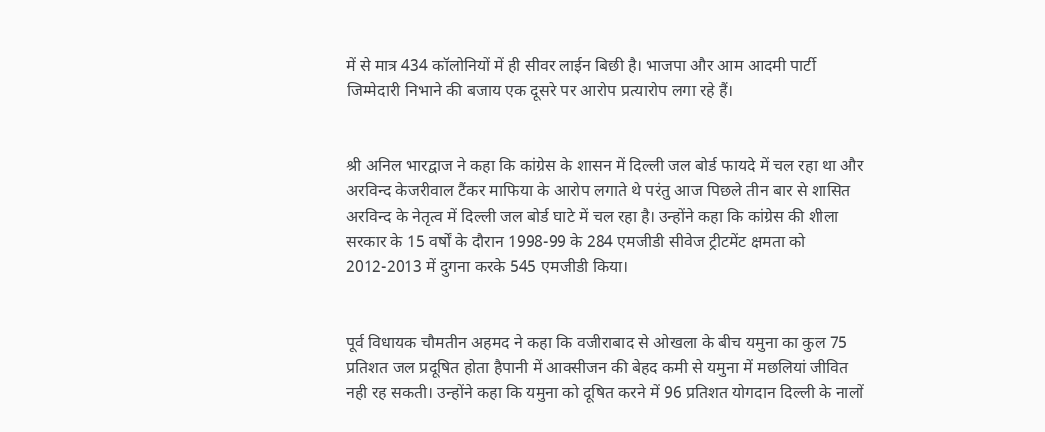में से मात्र 434 कॉलोनियों में ही सीवर लाईन बिछी है। भाजपा और आम आदमी पार्टी जिम्मेदारी निभाने की बजाय एक दूसरे पर आरोप प्रत्यारोप लगा रहे हैं।


श्री अनिल भारद्वाज ने कहा कि कांग्रेस के शासन में दिल्ली जल बोर्ड फायदे में चल रहा था और अरविन्द केजरीवाल टैंकर माफिया के आरोप लगाते थे परंतु आज पिछले तीन बार से शासित अरविन्द के नेतृत्व में दिल्ली जल बोर्ड घाटे में चल रहा है। उन्होंने कहा कि कांग्रेस की शीला सरकार के 15 वर्षों के दौरान 1998-99 के 284 एमजीडी सीवेज ट्रीटमेंट क्षमता को 2012-2013 में दुगना करके 545 एमजीडी किया।


पूर्व विधायक चौमतीन अहमद ने कहा कि वजीराबाद से ओखला के बीच यमुना का कुल 75 प्रतिशत जल प्रदूषित होता हैपानी में आक्सीजन की बेहद कमी से यमुना में मछलियां जीवित नही रह सकती। उन्होंने कहा कि यमुना को दूषित करने में 96 प्रतिशत योगदान दिल्ली के नालों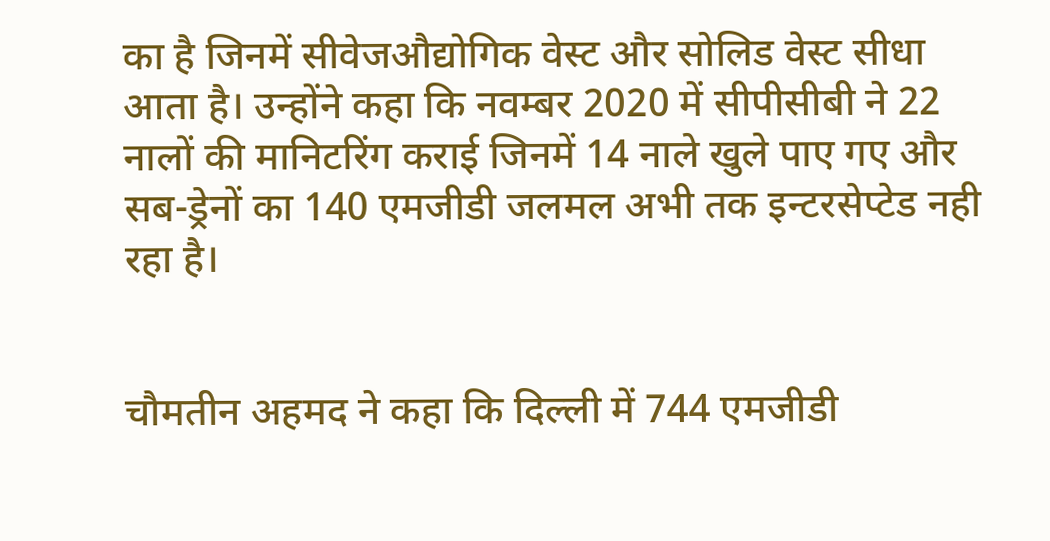का है जिनमें सीवेजऔद्योगिक वेस्ट और सोलिड वेस्ट सीधा आता है। उन्होंने कहा कि नवम्बर 2020 में सीपीसीबी ने 22 नालों की मानिटरिंग कराई जिनमें 14 नाले खुले पाए गए और सब-ड्रेनों का 140 एमजीडी जलमल अभी तक इन्टरसेप्टेड नही रहा है।


चौमतीन अहमद ने कहा कि दिल्ली में 744 एमजीडी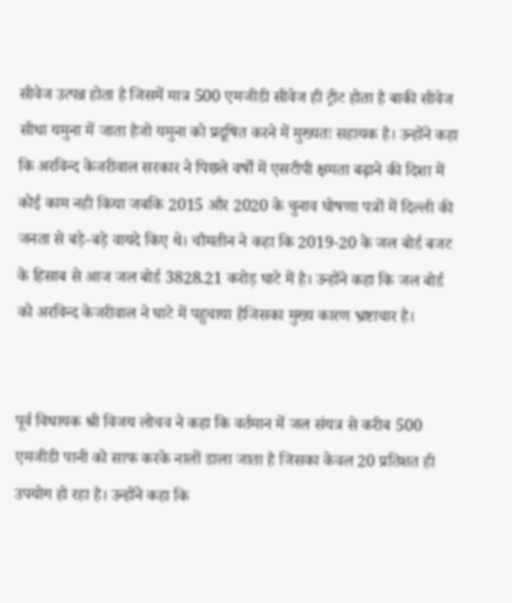सीवेज उत्पन्न होता है जिसमें मात्र 500 एमजीडी सीवेज ही ट्रीट होता है बाकी सीवेज सीधा यमुना में जाता हैजो यमुना को प्रदूषित करने में मुख्यतः सहायक है। उन्होंने कहा कि अरविन्द केजरीवाल सरकार ने पिछले वर्षों में एसटीपी क्षमता बढ़ाने की दिशा में कोई काम नही किया जबकि 2015 और 2020 के चुनाव घोषणा पत्रों में दिल्ली की जनता से बड़े-बड़े वायदे किए थे। चौमतीन ने कहा कि 2019-20 के जल बोर्ड बजट के हिसाब से आज जल बोर्ड 3828.21 करोड़ घाटे में है। उन्होंने कहा कि जल बोर्ड को अरविन्द केजरीवाल ने घाटे में पहुचाया हैजिसका मुख्य कारण भ्रष्टाचार है।


पूर्व विधायक श्री विजय लोचव ने कहा कि वर्तमान में जल संयत्र से करीब 500 एमजीडी पानी को साफ करके नालों डाला जाता है जिसका केवल 20 प्रतिशत ही उपयोग हो रहा है। उन्होंने कहा कि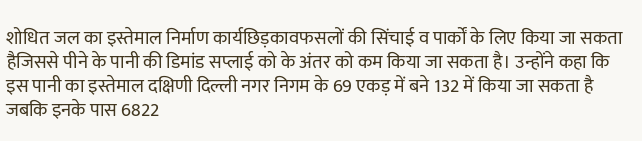शोधित जल का इस्तेमाल निर्माण कार्यछिड़कावफसलों की सिंचाई व पार्कों के लिए किया जा सकता हैजिससे पीने के पानी की डिमांड सप्लाई को के अंतर को कम किया जा सकता है। उन्होंने कहा कि इस पानी का इस्तेमाल दक्षिणी दिल्ली नगर निगम के 69 एकड़ में बने 132 में किया जा सकता है जबकि इनके पास 6822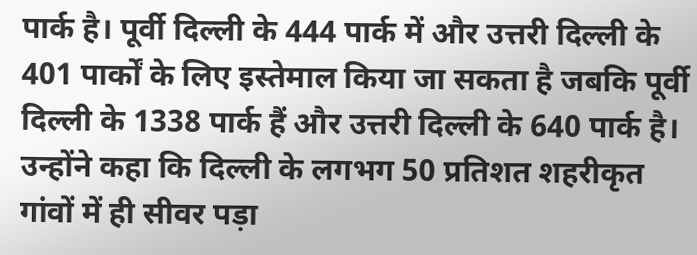पार्क है। पूर्वी दिल्ली के 444 पार्क में और उत्तरी दिल्ली के 401 पार्कों के लिए इस्तेमाल किया जा सकता है जबकि पूर्वी दिल्ली के 1338 पार्क हैं और उत्तरी दिल्ली के 640 पार्क है। उन्होंने कहा कि दिल्ली के लगभग 50 प्रतिशत शहरीकृत गांवों में ही सीवर पड़ा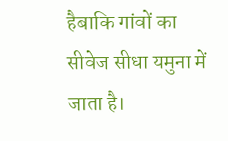हैबाकि गांवों का सीवेज सीधा यमुना में जाता है।